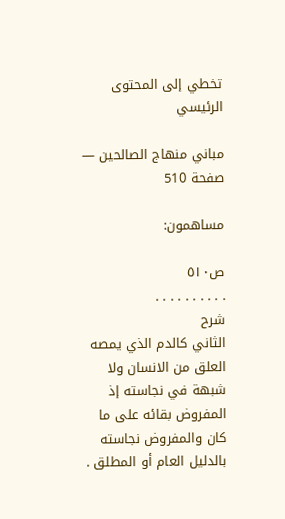تخطي إلى المحتوى الرئيسي

مباني منهاج الصالحين — صفحة 510

مساهمون:

ص٥١٠
. . . . . . . . . .
شرح
الثاني كالدم الذي يمصه العلق من الانسان ولا شبهة في نجاسته إذ المفروض بقائه على ما كان والمفروض نجاسته بالدليل العام أو المطلق .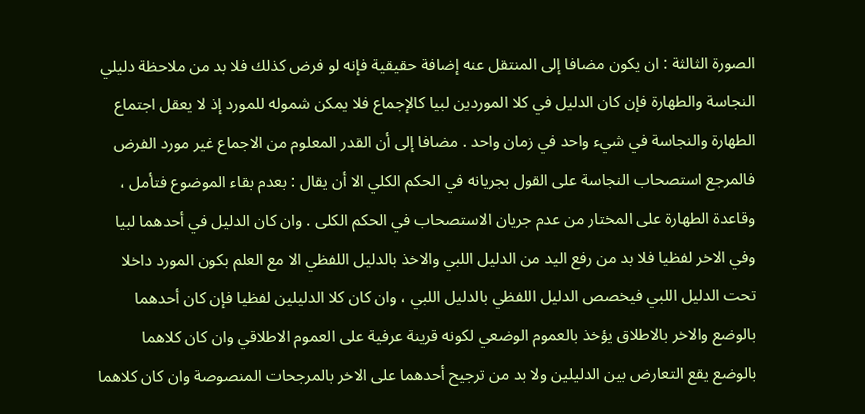الصورة الثالثة : ان يكون مضافا إلى المنتقل عنه إضافة حقيقية فإنه لو فرض كذلك فلا بد من ملاحظة دليلي النجاسة والطهارة فإن كان الدليل في كلا الموردين لبيا كالإجماع فلا يمكن شموله للمورد إذ لا يعقل اجتماع الطهارة والنجاسة في شيء واحد في زمان واحد . مضافا إلى أن القدر المعلوم من الاجماع غير مورد الفرض فالمرجع استصحاب النجاسة على القول بجريانه في الحكم الكلي الا أن يقال : بعدم بقاء الموضوع فتأمل ، وقاعدة الطهارة على المختار من عدم جريان الاستصحاب في الحكم الكلى . وان كان الدليل في أحدهما لبيا وفي الاخر لفظيا فلا بد من رفع اليد من الدليل اللبي والاخذ بالدليل اللفظي الا مع العلم بكون المورد داخلا تحت الدليل اللبي فيخصص الدليل اللفظي بالدليل اللبي ، وان كان كلا الدليلين لفظيا فإن كان أحدهما بالوضع والاخر بالاطلاق يؤخذ بالعموم الوضعي لكونه قرينة عرفية على العموم الاطلاقي وان كان كلاهما بالوضع يقع التعارض بين الدليلين ولا بد من ترجيح أحدهما على الاخر بالمرجحات المنصوصة وان كان كلاهما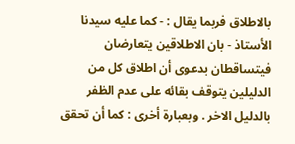بالاطلاق فربما يقال : - كما عليه سيدنا الأستاذ - بان الاطلاقين يتعارضان فيتساقطان بدعوى أن اطلاق كل من الدليلين يتوقف بقائه على عدم الظفر بالدليل الاخر . وبعبارة أخرى : كما أن تحقق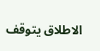الاطلاق يتوقف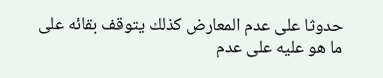حدوثا على عدم المعارض كذلك يتوقف بقائه على ما هو عليه على عدم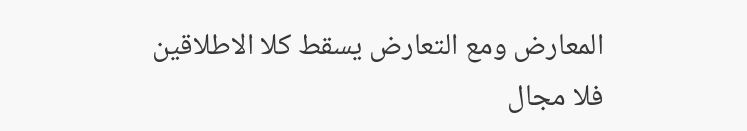المعارض ومع التعارض يسقط كلا الاطلاقين فلا مجال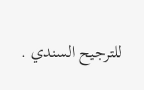للترجيح السندي .